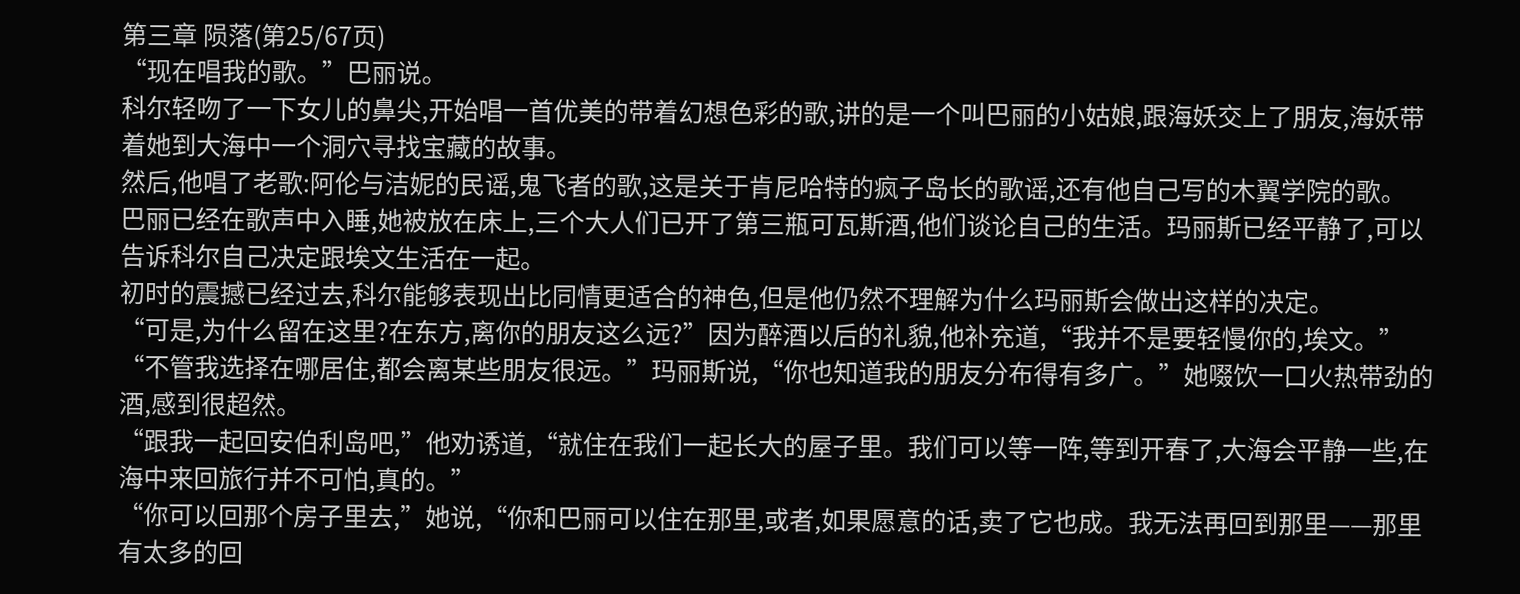第三章 陨落(第25/67页)
“现在唱我的歌。”巴丽说。
科尔轻吻了一下女儿的鼻尖,开始唱一首优美的带着幻想色彩的歌,讲的是一个叫巴丽的小姑娘,跟海妖交上了朋友,海妖带着她到大海中一个洞穴寻找宝藏的故事。
然后,他唱了老歌:阿伦与洁妮的民谣,鬼飞者的歌,这是关于肯尼哈特的疯子岛长的歌谣,还有他自己写的木翼学院的歌。
巴丽已经在歌声中入睡,她被放在床上,三个大人们已开了第三瓶可瓦斯酒,他们谈论自己的生活。玛丽斯已经平静了,可以告诉科尔自己决定跟埃文生活在一起。
初时的震撼已经过去,科尔能够表现出比同情更适合的神色,但是他仍然不理解为什么玛丽斯会做出这样的决定。
“可是,为什么留在这里?在东方,离你的朋友这么远?”因为醉酒以后的礼貌,他补充道,“我并不是要轻慢你的,埃文。”
“不管我选择在哪居住,都会离某些朋友很远。”玛丽斯说,“你也知道我的朋友分布得有多广。”她啜饮一口火热带劲的酒,感到很超然。
“跟我一起回安伯利岛吧,”他劝诱道,“就住在我们一起长大的屋子里。我们可以等一阵,等到开春了,大海会平静一些,在海中来回旅行并不可怕,真的。”
“你可以回那个房子里去,”她说,“你和巴丽可以住在那里,或者,如果愿意的话,卖了它也成。我无法再回到那里——那里有太多的回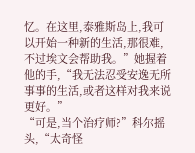忆。在这里,泰雅斯岛上,我可以开始一种新的生活,那很难,不过埃文会帮助我。”她握着他的手,“我无法忍受安逸无所事事的生活,或者这样对我来说更好。”
“可是,当个治疗师?”科尔摇头,“太奇怪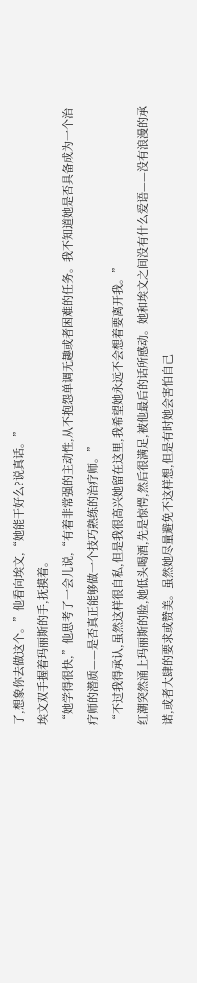了,想象你去做这个。”他看向埃文,“她能干好么?说真话。”
埃文双手握着玛丽斯的手,抚摸着。
“她学得很快,”他思考了一会儿说,“有着非常强的主动性,从不抱怨单调无趣或者困难的任务。我不知道她是否具备成为一个治疗师的潜质——是否真正能够做一个技巧熟练的治疗师。”
“不过我得承认,虽然这样很自私,但是我很高兴她留在这里,我希望她永远不会想着要离开我。”
红潮突然涌上玛丽斯的脸,她低头喝酒,先是惊愕,然后很满足,被他最后的话所感动。她和埃文之间没有什么爱语——没有浪漫的承诺,或者大肆的要求或赞美。虽然她尽量避免不这样想,但是有时她会害怕自己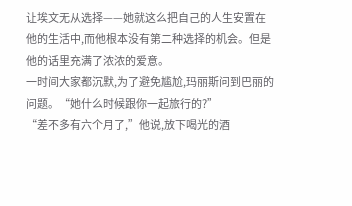让埃文无从选择——她就这么把自己的人生安置在他的生活中,而他根本没有第二种选择的机会。但是他的话里充满了浓浓的爱意。
一时间大家都沉默,为了避免尴尬,玛丽斯问到巴丽的问题。“她什么时候跟你一起旅行的?”
“差不多有六个月了,”他说,放下喝光的酒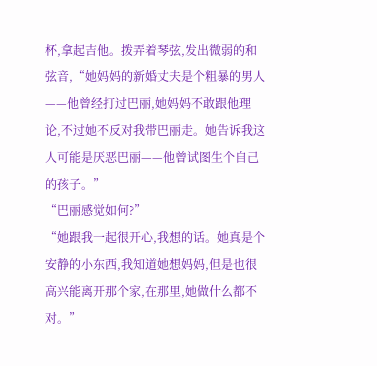杯,拿起吉他。拨弄着琴弦,发出微弱的和弦音,“她妈妈的新婚丈夫是个粗暴的男人——他曾经打过巴丽,她妈妈不敢跟他理论,不过她不反对我带巴丽走。她告诉我这人可能是厌恶巴丽——他曾试图生个自己的孩子。”
“巴丽感觉如何?”
“她跟我一起很开心,我想的话。她真是个安静的小东西,我知道她想妈妈,但是也很高兴能离开那个家,在那里,她做什么都不对。”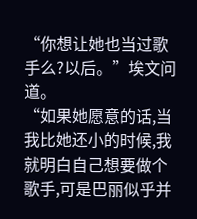“你想让她也当过歌手么?以后。”埃文问道。
“如果她愿意的话,当我比她还小的时候,我就明白自己想要做个歌手,可是巴丽似乎并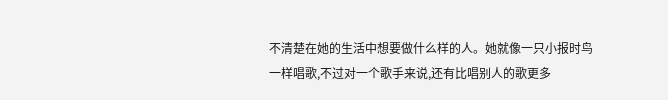不清楚在她的生活中想要做什么样的人。她就像一只小报时鸟一样唱歌,不过对一个歌手来说,还有比唱别人的歌更多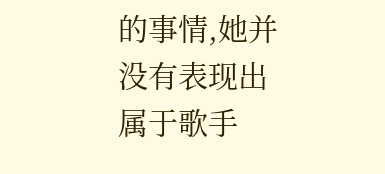的事情,她并没有表现出属于歌手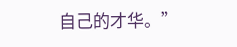自己的才华。”